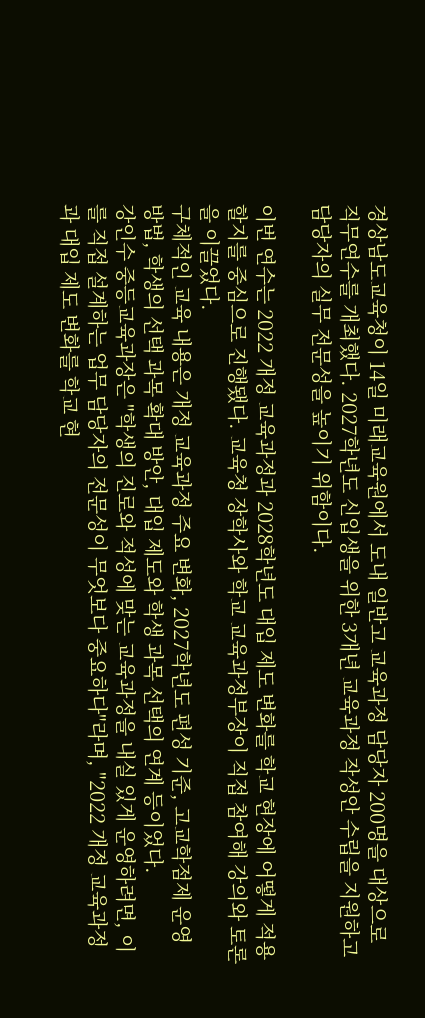경상남도교육청이 14일 미래교육원에서 도내 일반고 교육과정 담당자 200명을 대상으로 직무연수를 개최했다. 2027학년도 신입생을 위한 3개년 교육과정 작성안 수립을 지원하고 담당자의 실무 전문성을 높이기 위함이다.

이번 연수는 2022 개정 교육과정과 2028학년도 대입 제도 변화를 학교 현장에 어떻게 적용할지를 중심으로 진행됐다. 교육청 장학사와 학교 교육과정부장이 직접 참여해 강의와 토론을 이끌었다.
구체적인 교육 내용은 개정 교육과정 주요 변화, 2027학년도 편성 기준, 고교학점제 운영 방법, 학생의 선택 과목 확대 방안, 대입 제도와 학생 과목 선택의 연계 등이었다.
강인수 중등교육과장은 "학생의 진로와 적성에 맞는 교육과정을 내실 있게 운영하려면, 이를 직접 설계하는 업무 담당자의 전문성이 무엇보다 중요하다"라며, "2022 개정 교육과정과 대입 제도 변화를 학교 현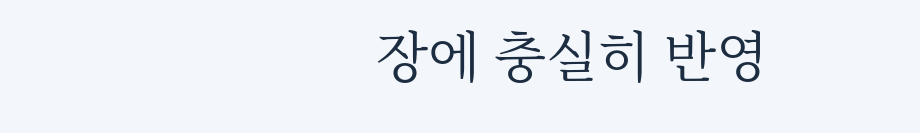장에 충실히 반영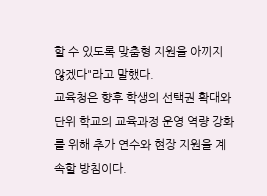할 수 있도록 맞춤형 지원을 아끼지 않겠다"라고 말했다.
교육청은 향후 학생의 선택권 확대와 단위 학교의 교육과정 운영 역량 강화를 위해 추가 연수와 현장 지원을 계속할 방침이다.